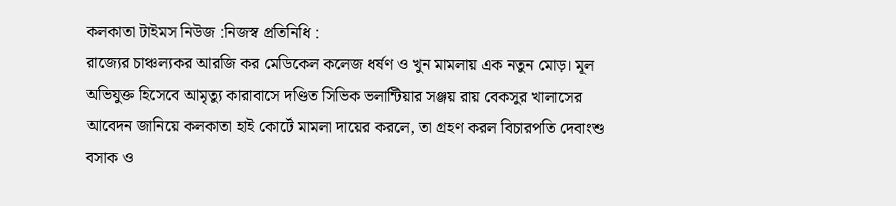কলকাতা টাইমস নিউজ :নিজস্ব প্রতিনিধি :
রাজ্যের চাঞ্চল্যকর আরজি কর মেডিকেল কলেজ ধর্ষণ ও খুন মামলায় এক নতুন মোড়। মূল অভিযুক্ত হিসেবে আমৃত্যু কারাবাসে দণ্ডিত সিভিক ভলান্টিয়ার সঞ্জয় রায় বেকসুর খালাসের আবেদন জানিয়ে কলকাতা হাই কোর্টে মামলা দায়ের করলে, তা গ্রহণ করল বিচারপতি দেবাংশু বসাক ও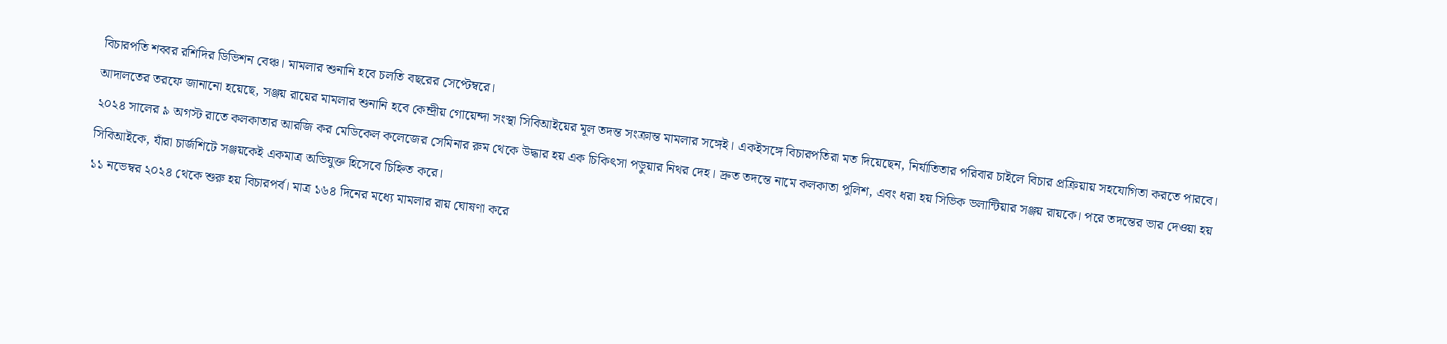বিচারপতি শব্বর রশিদির ডিভিশন বেঞ্চ। মামলার শুনানি হবে চলতি বছরের সেপ্টেম্বরে।
আদালতের তরফে জানানো হয়েছে, সঞ্জয় রায়ের মামলার শুনানি হবে কেন্দ্রীয় গোয়েন্দা সংস্থা সিবিআইয়ের মূল তদন্ত সংক্রান্ত মামলার সঙ্গেই। একইসঙ্গে বিচারপতিরা মত দিয়েছেন, নির্যাতিতার পরিবার চাইলে বিচার প্রক্রিয়ায় সহযোগিতা করতে পারবে।
২০২৪ সালের ৯ অগস্ট রাতে কলকাতার আরজি কর মেডিকেল কলেজের সেমিনার রুম থেকে উদ্ধার হয় এক চিকিৎসা পড়ুয়ার নিথর দেহ। দ্রুত তদন্তে নামে কলকাতা পুলিশ, এবং ধরা হয় সিভিক ভলান্টিয়ার সঞ্জয় রায়কে। পরে তদন্তের ভার দেওয়া হয় সিবিআইকে, যাঁরা চার্জশিটে সঞ্জয়কেই একমাত্র অভিযুক্ত হিসেবে চিহ্নিত করে।
১১ নভেম্বর ২০২৪ থেকে শুরু হয় বিচারপর্ব। মাত্র ১৬৪ দিনের মধ্যে মামলার রায় ঘোষণা করে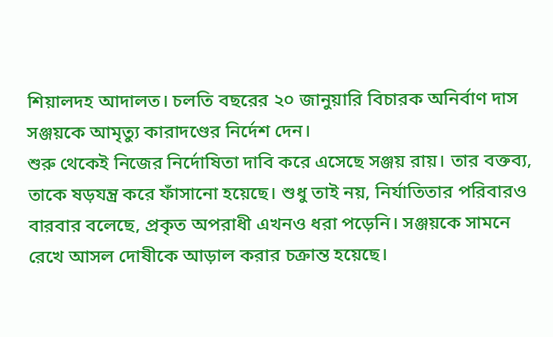শিয়ালদহ আদালত। চলতি বছরের ২০ জানুয়ারি বিচারক অনির্বাণ দাস সঞ্জয়কে আমৃত্যু কারাদণ্ডের নির্দেশ দেন।
শুরু থেকেই নিজের নির্দোষিতা দাবি করে এসেছে সঞ্জয় রায়। তার বক্তব্য, তাকে ষড়যন্ত্র করে ফাঁসানো হয়েছে। শুধু তাই নয়, নির্যাতিতার পরিবারও বারবার বলেছে, প্রকৃত অপরাধী এখনও ধরা পড়েনি। সঞ্জয়কে সামনে রেখে আসল দোষীকে আড়াল করার চক্রান্ত হয়েছে।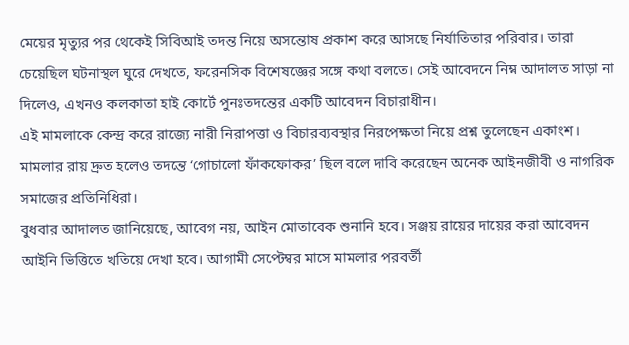মেয়ের মৃত্যুর পর থেকেই সিবিআই তদন্ত নিয়ে অসন্তোষ প্রকাশ করে আসছে নির্যাতিতার পরিবার। তারা চেয়েছিল ঘটনাস্থল ঘুরে দেখতে, ফরেনসিক বিশেষজ্ঞের সঙ্গে কথা বলতে। সেই আবেদনে নিম্ন আদালত সাড়া না দিলেও, এখনও কলকাতা হাই কোর্টে পুনঃতদন্তের একটি আবেদন বিচারাধীন।
এই মামলাকে কেন্দ্র করে রাজ্যে নারী নিরাপত্তা ও বিচারব্যবস্থার নিরপেক্ষতা নিয়ে প্রশ্ন তুলেছেন একাংশ। মামলার রায় দ্রুত হলেও তদন্তে ‘গোচালো ফাঁকফোকর’ ছিল বলে দাবি করেছেন অনেক আইনজীবী ও নাগরিক সমাজের প্রতিনিধিরা।
বুধবার আদালত জানিয়েছে, আবেগ নয়, আইন মোতাবেক শুনানি হবে। সঞ্জয় রায়ের দায়ের করা আবেদন আইনি ভিত্তিতে খতিয়ে দেখা হবে। আগামী সেপ্টেম্বর মাসে মামলার পরবর্তী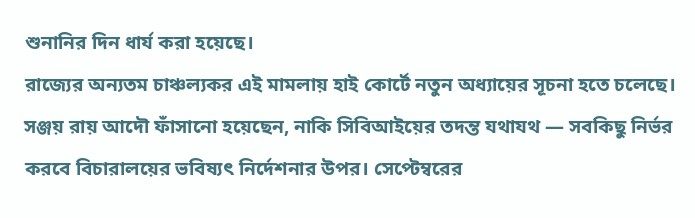শুনানির দিন ধার্য করা হয়েছে।
রাজ্যের অন্যতম চাঞ্চল্যকর এই মামলায় হাই কোর্টে নতুন অধ্যায়ের সূচনা হতে চলেছে। সঞ্জয় রায় আদৌ ফাঁসানো হয়েছেন, নাকি সিবিআইয়ের তদন্ত যথাযথ — সবকিছু নির্ভর করবে বিচারালয়ের ভবিষ্যৎ নির্দেশনার উপর। সেপ্টেম্বরের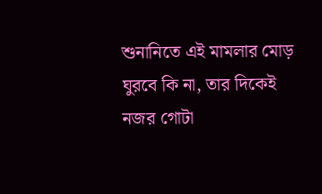শুনানিতে এই মামলার মোড় ঘুরবে কি না, তার দিকেই নজর গোটা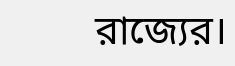রাজ্যের।